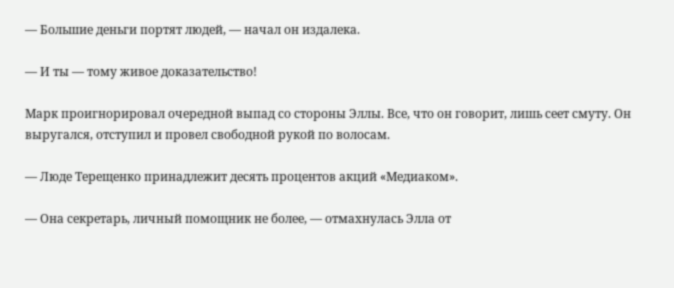— Большие деньги портят людей, — начал он издалека.

— И ты — тому живое доказательство!

Марк проигнорировал очередной выпад со стороны Эллы. Все, что он говорит, лишь сеет смуту. Он выругался, отступил и провел свободной рукой по волосам.

— Люде Терещенко принадлежит десять процентов акций «Медиаком».

— Она секретарь, личный помощник не более, — отмахнулась Элла от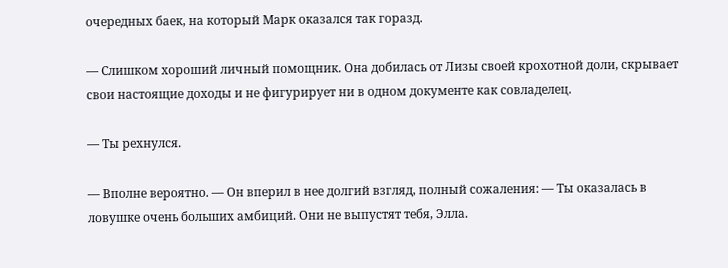очередных баек, на который Марк оказался так горазд.

— Слишком хороший личный помощник. Она добилась от Лизы своей крохотной доли, скрывает свои настоящие доходы и не фигурирует ни в одном документе как совладелец.

— Ты рехнулся.

— Вполне вероятно. — Он вперил в нее долгий взгляд, полный сожаления: — Ты оказалась в ловушке очень больших амбиций. Они не выпустят тебя, Элла.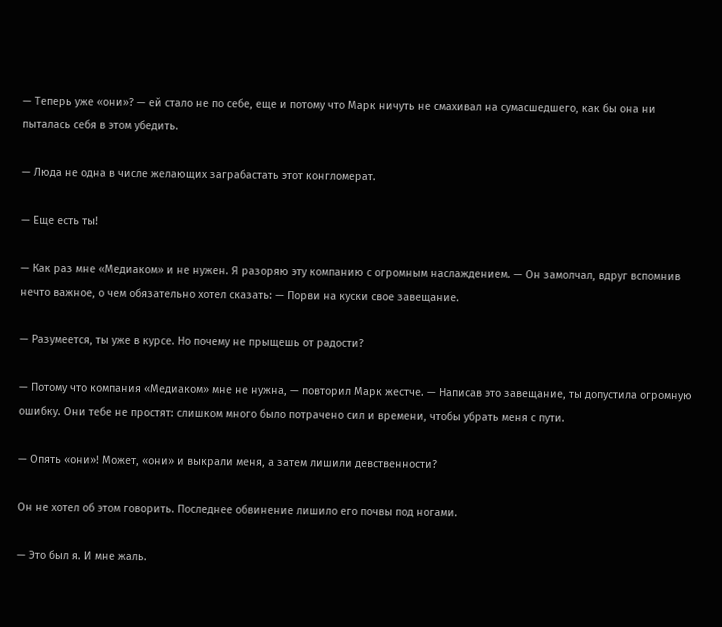— Теперь уже «они»? — ей стало не по себе, еще и потому что Марк ничуть не смахивал на сумасшедшего, как бы она ни пыталась себя в этом убедить.

— Люда не одна в числе желающих заграбастать этот конгломерат.

— Еще есть ты!

— Как раз мне «Медиаком» и не нужен. Я разоряю эту компанию с огромным наслаждением. — Он замолчал, вдруг вспомнив нечто важное, о чем обязательно хотел сказать: — Порви на куски свое завещание.

— Разумеется, ты уже в курсе. Но почему не прыщешь от радости?

— Потому что компания «Медиаком» мне не нужна, — повторил Марк жестче. — Написав это завещание, ты допустила огромную ошибку. Они тебе не простят: слишком много было потрачено сил и времени, чтобы убрать меня с пути.

— Опять «они»! Может, «они» и выкрали меня, а затем лишили девственности?

Он не хотел об этом говорить. Последнее обвинение лишило его почвы под ногами.

— Это был я. И мне жаль.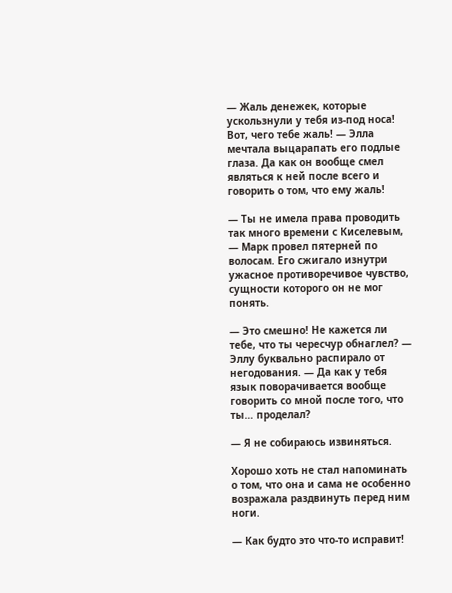— Жаль денежек, которые ускользнули у тебя из-под носа! Вот, чего тебе жаль! — Элла мечтала выцарапать его подлые глаза. Да как он вообще смел являться к ней после всего и говорить о том, что ему жаль!

— Ты не имела права проводить так много времени с Киселевым, — Марк провел пятерней по волосам. Его сжигало изнутри ужасное противоречивое чувство, сущности которого он не мог понять.

— Это смешно! Не кажется ли тебе, что ты чересчур обнаглел? — Эллу буквально распирало от негодования. — Да как у тебя язык поворачивается вообще говорить со мной после того, что ты… проделал?

— Я не собираюсь извиняться.

Хорошо хоть не стал напоминать о том, что она и сама не особенно возражала раздвинуть перед ним ноги.

— Как будто это что-то исправит!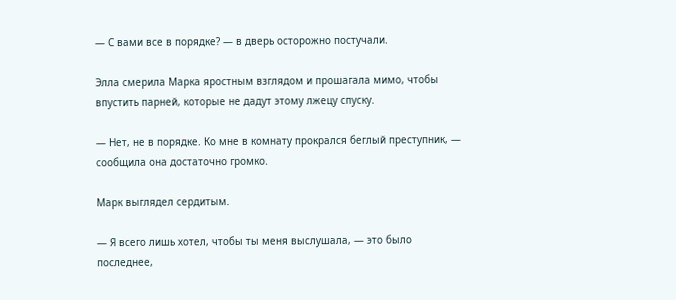— С вами все в порядке? — в дверь осторожно постучали.

Элла смерила Марка яростным взглядом и прошагала мимо, чтобы впустить парней, которые не дадут этому лжецу спуску.

— Нет, не в порядке. Ко мне в комнату прокрался беглый преступник, — сообщила она достаточно громко.

Марк выглядел сердитым.

— Я всего лишь хотел, чтобы ты меня выслушала, — это было последнее,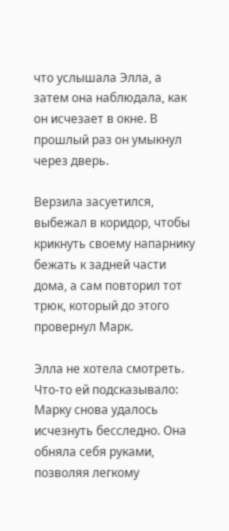что услышала Элла, а затем она наблюдала, как он исчезает в окне. В прошлый раз он умыкнул через дверь.

Верзила засуетился, выбежал в коридор, чтобы крикнуть своему напарнику бежать к задней части дома, а сам повторил тот трюк, который до этого провернул Марк.

Элла не хотела смотреть. Что-то ей подсказывало: Марку снова удалось исчезнуть бесследно. Она обняла себя руками, позволяя легкому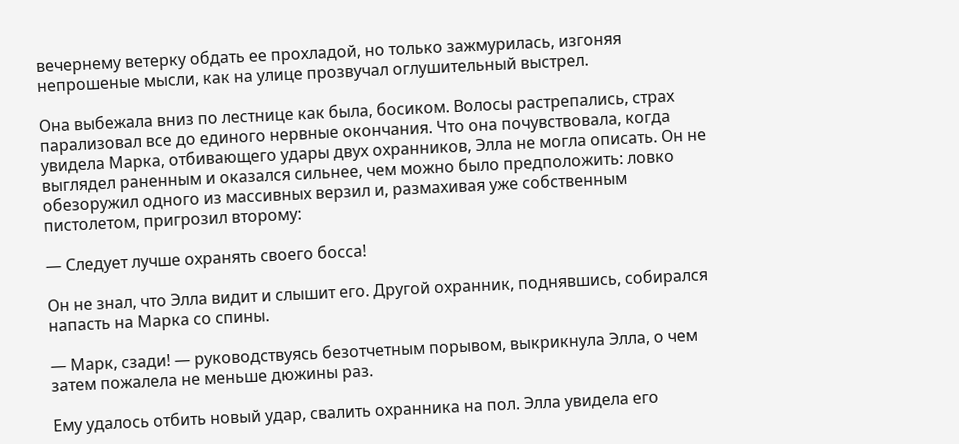вечернему ветерку обдать ее прохладой, но только зажмурилась, изгоняя непрошеные мысли, как на улице прозвучал оглушительный выстрел.

Она выбежала вниз по лестнице как была, босиком. Волосы растрепались, страх парализовал все до единого нервные окончания. Что она почувствовала, когда увидела Марка, отбивающего удары двух охранников, Элла не могла описать. Он не выглядел раненным и оказался сильнее, чем можно было предположить: ловко обезоружил одного из массивных верзил и, размахивая уже собственным пистолетом, пригрозил второму:

— Следует лучше охранять своего босса!

Он не знал, что Элла видит и слышит его. Другой охранник, поднявшись, собирался напасть на Марка со спины.

— Марк, сзади! — руководствуясь безотчетным порывом, выкрикнула Элла, о чем затем пожалела не меньше дюжины раз.

Ему удалось отбить новый удар, свалить охранника на пол. Элла увидела его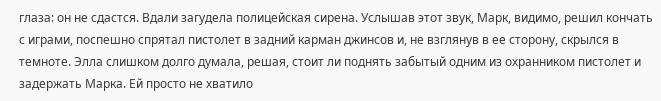глаза: он не сдастся. Вдали загудела полицейская сирена. Услышав этот звук, Марк, видимо, решил кончать с играми, поспешно спрятал пистолет в задний карман джинсов и, не взглянув в ее сторону, скрылся в темноте. Элла слишком долго думала, решая, стоит ли поднять забытый одним из охранником пистолет и задержать Марка. Ей просто не хватило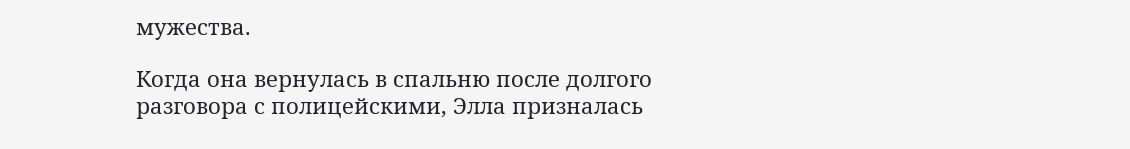мужества.

Когда она вернулась в спальню после долгого разговора с полицейскими, Элла призналась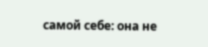самой себе: она не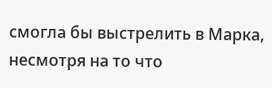смогла бы выстрелить в Марка, несмотря на то что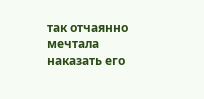так отчаянно мечтала наказать его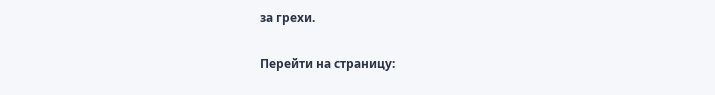за грехи.

Перейти на страницу: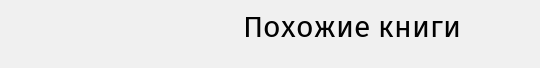Похожие книги